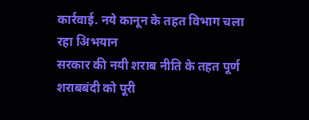कार्रवाई. नये कानून के तहत विभाग चला रहा अिभयान
सरकार की नयी शराब नीति के तहत पूर्ण शराबबंदी को पूरी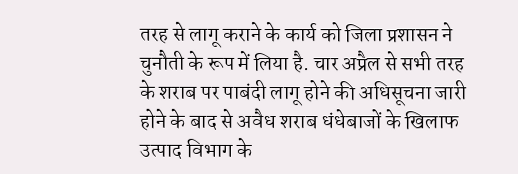तरह से लागू कराने के कार्य को जिला प्रशासन ने चुनौती के रूप में लिया है. चार अप्रैल से सभी तरह के शराब पर पाबंदी लागू होने की अधिसूचना जारी होने के बाद से अवैध शराब धंधेबाजों के खिलाफ उत्पाद विभाग के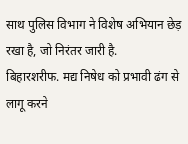साथ पुलिस विभाग ने विशेष अभियान छेड़ रखा है, जो निरंतर जारी है.
बिहारशरीफ. मद्य निषेध को प्रभावी ढंग से लागू करने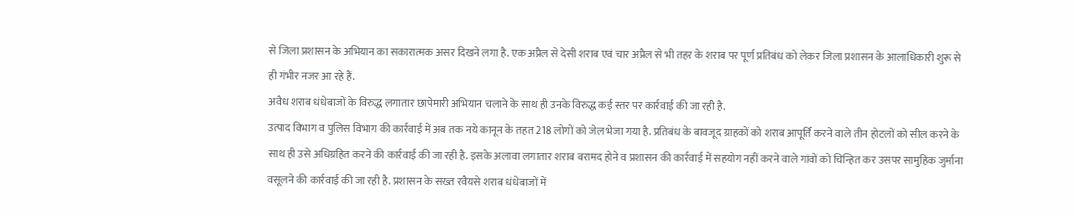से जिला प्रशासन के अभियान का सकारात्मक असर दिखने लगा है. एक अप्रैल से देसी शराब एवं चार अप्रैल से भी तहर के शराब पर पूर्ण प्रतिबंध को लेकर जिला प्रशासन के आलाधिकारी शुरू से ही गंभीर नजर आ रहे हैं.
अवैध शराब धंधेबाजों के विरुद्ध लगातार छापेमारी अभियान चलाने के साथ ही उनके विरुद्ध कई स्तर पर कार्रवाई की जा रही है.
उत्पाद विभाग व पुलिस विभाग की कार्रवाई में अब तक नये कानून के तहत 218 लोगों को जेल भेजा गया है. प्रतिबंध के बावजूद ग्राहकों को शराब आपूर्ति करने वाले तीन होटलों को सील करने के साथ ही उसे अधिग्रहित करने की कार्रवाई की जा रही है. इसके अलावा लगातार शराब बरामद होने व प्रशासन की कार्रवाई में सहयोग नहीं करने वाले गांवों को चिन्हित कर उसपर सामुहिक जुर्माना वसूलने की कार्रवाई की जा रही है. प्रशासन के सख्त रवैयसे शराब धंधेबाजों में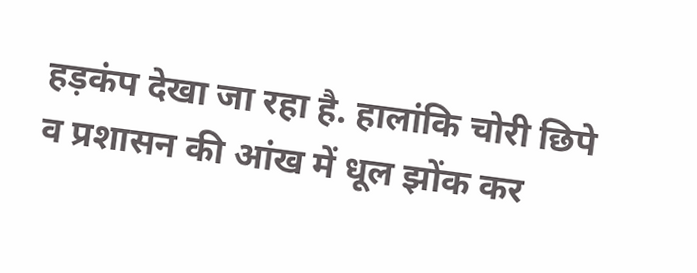हड़कंप देखा जा रहा है. हालांकि चोरी छिपे व प्रशासन की आंख में धूल झोंक कर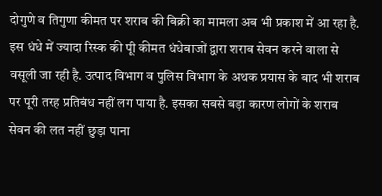दोगुणे व तिगुणा कीमत पर शराब की बिक्री का मामला अब भी प्रकाश में आ रहा है.
इस धंधे में ज्यादा रिस्क की पूी कीमत धंधेबाजों द्वारा शराब सेवन करने वाला से वसूली जा रही है. उत्पाद विभाग व पुलिस विभाग के अथक प्रयास के बाद भी शराब पर पूरी तरह प्रतिबंध नहीं लग पाया है. इसका सबसे बड़ा कारण लोगों के शराब सेवन की लत नहीं छुड़ा पाना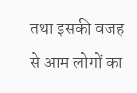तथा इसकी वजह से आम लोगों का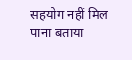सहयोग नहीं मिल पाना बताया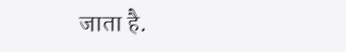जाता है.